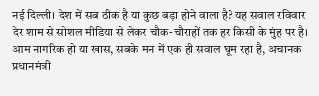नई दिल्ली। देश में सब ठीक है या कुछ बड़ा होने वाला है? यह सवाल रविवार देर शाम से सोशल मीडिया से लेकर चौक-चौराहों तक हर किसी के मुंह पर है। आम नागरिक हो या खास, सबके मन में एक ही सवाल घूम रहा है, अचानक प्रधानमंत्री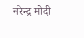नरेन्द्र मोदी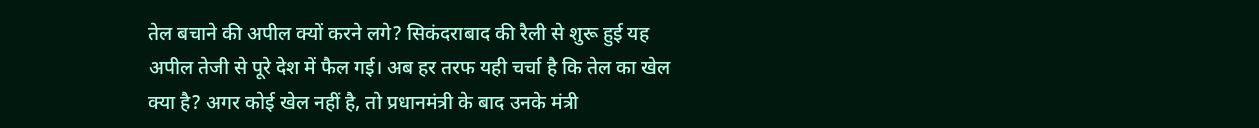तेल बचाने की अपील क्यों करने लगे? सिकंदराबाद की रैली से शुरू हुई यह अपील तेजी से पूरे देश में फैल गई। अब हर तरफ यही चर्चा है कि तेल का खेल क्या है? अगर कोई खेल नहीं है, तो प्रधानमंत्री के बाद उनके मंत्री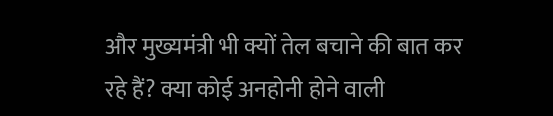और मुख्यमंत्री भी क्यों तेल बचाने की बात कर रहे हैं? क्या कोई अनहोनी होने वाली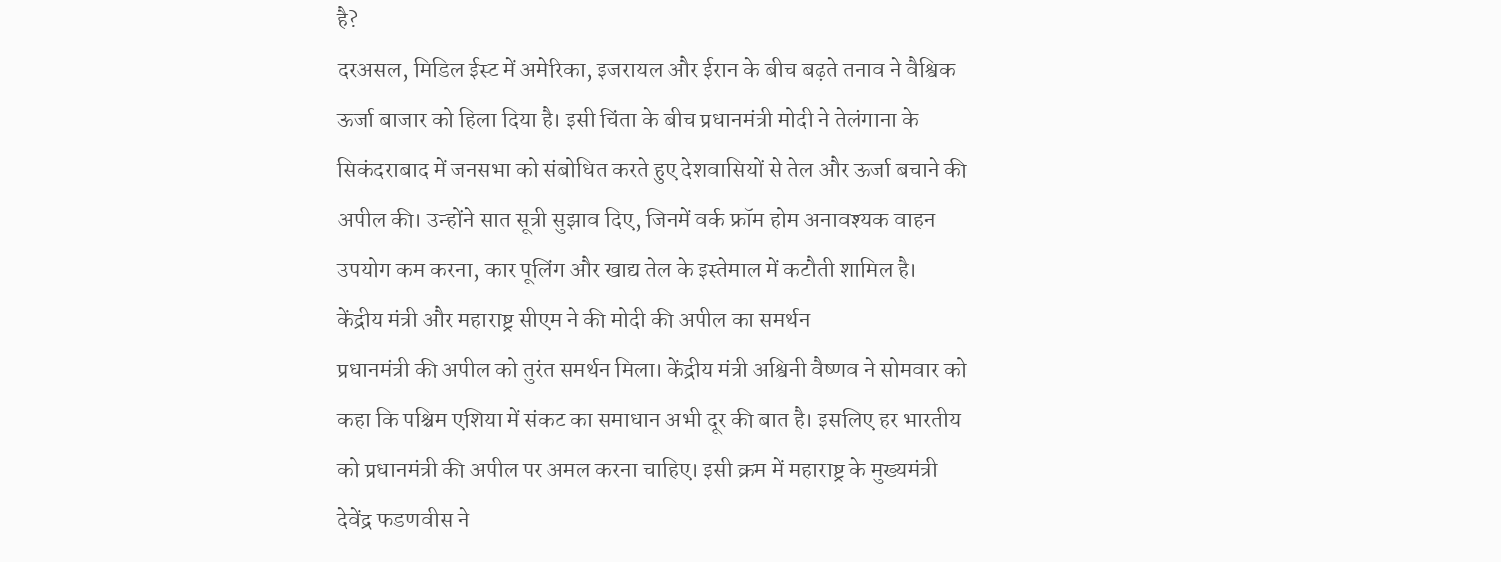है?
दरअसल, मिडिल ईस्ट में अमेरिका, इजरायल और ईरान के बीच बढ़ते तनाव ने वैश्विक ऊर्जा बाजार को हिला दिया है। इसी चिंता के बीच प्रधानमंत्री मोदी ने तेलंगाना के सिकंदराबाद में जनसभा को संबोधित करते हुए देशवासियों से तेल और ऊर्जा बचाने की अपील की। उन्होंने सात सूत्री सुझाव दिए, जिनमें वर्क फ्रॉम होम अनावश्यक वाहन उपयोग कम करना, कार पूलिंग और खाद्य तेल के इस्तेमाल में कटौती शामिल है।
केंद्रीय मंत्री और महाराष्ट्र सीएम ने की मोदी की अपील का समर्थन
प्रधानमंत्री की अपील को तुरंत समर्थन मिला। केंद्रीय मंत्री अश्विनी वैष्णव ने सोमवार को कहा कि पश्चिम एशिया में संकट का समाधान अभी दूर की बात है। इसलिए हर भारतीय को प्रधानमंत्री की अपील पर अमल करना चाहिए। इसी क्रम में महाराष्ट्र के मुख्यमंत्री देवेंद्र फडणवीस ने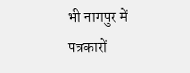भी नागपुर में पत्रकारों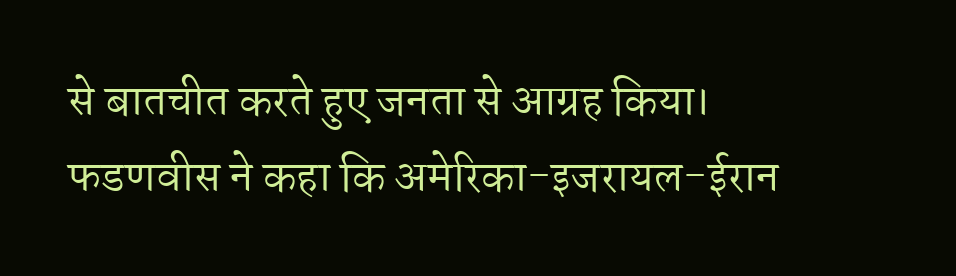से बातचीत करते हुए जनता से आग्रह किया। फडणवीस ने कहा कि अमेरिका-इजरायल-ईरान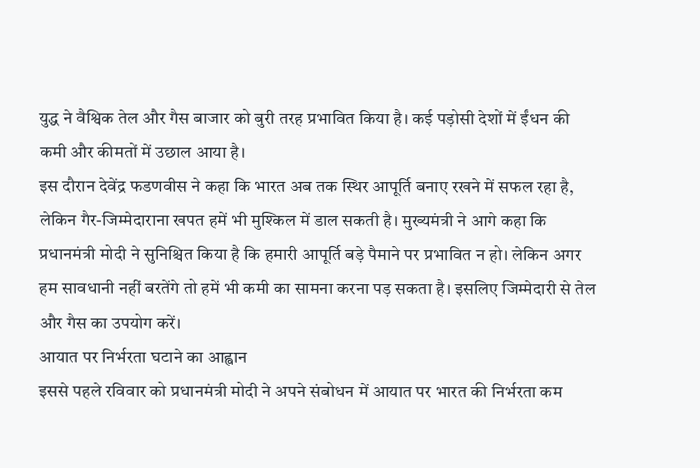युद्ध ने वैश्विक तेल और गैस बाजार को बुरी तरह प्रभावित किया है। कई पड़ोसी देशों में ईंधन की कमी और कीमतों में उछाल आया है।
इस दौरान देवेंद्र फडणवीस ने कहा कि भारत अब तक स्थिर आपूर्ति बनाए रखने में सफल रहा है, लेकिन गैर-जिम्मेदाराना खपत हमें भी मुश्किल में डाल सकती है। मुख्यमंत्री ने आगे कहा कि प्रधानमंत्री मोदी ने सुनिश्चित किया है कि हमारी आपूर्ति बड़े पैमाने पर प्रभावित न हो। लेकिन अगर हम सावधानी नहीं बरतेंगे तो हमें भी कमी का सामना करना पड़ सकता है। इसलिए जिम्मेदारी से तेल और गैस का उपयोग करें।
आयात पर निर्भरता घटाने का आह्वान
इससे पहले रविवार को प्रधानमंत्री मोदी ने अपने संबोधन में आयात पर भारत की निर्भरता कम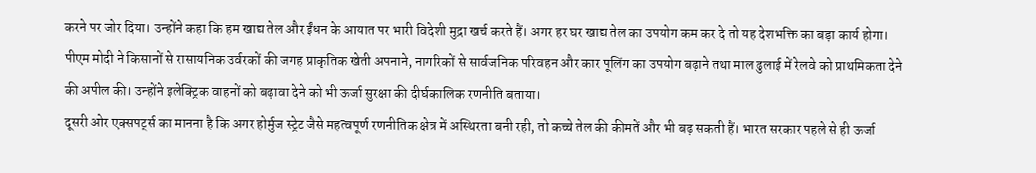करने पर जोर दिया। उन्होंने कहा कि हम खाद्य तेल और ईंधन के आयात पर भारी विदेशी मुद्रा खर्च करते हैं। अगर हर घर खाद्य तेल का उपयोग कम कर दे तो यह देशभक्ति का बड़ा कार्य होगा। पीएम मोदी ने किसानों से रासायनिक उर्वरकों की जगह प्राकृतिक खेती अपनाने, नागरिकों से सार्वजनिक परिवहन और कार पूलिंग का उपयोग बढ़ाने तथा माल ढुलाई में रेलवे को प्राथमिकता देने की अपील की। उन्होंने इलेक्ट्रिक वाहनों को बढ़ावा देने को भी ऊर्जा सुरक्षा की दीर्घकालिक रणनीति बताया।
दूसरी ओर एक्सपर्ट्स का मानना है कि अगर होर्मुज स्ट्रेट जैसे महत्वपूर्ण रणनीतिक क्षेत्र में अस्थिरता बनी रही, तो कच्चे तेल की कीमतें और भी बढ़ सकती हैं। भारत सरकार पहले से ही ऊर्जा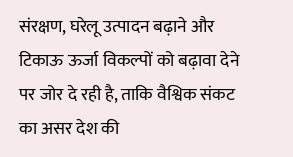संरक्षण, घरेलू उत्पादन बढ़ाने और टिकाऊ ऊर्जा विकल्पों को बढ़ावा देने पर जोर दे रही है, ताकि वैश्विक संकट का असर देश की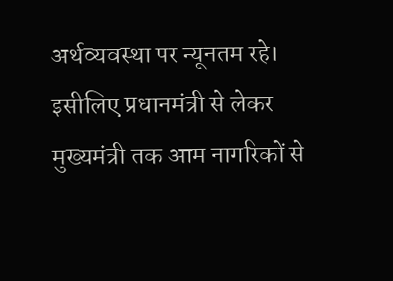अर्थव्यवस्था पर न्यूनतम रहे। इसीलिए प्रधानमंत्री से लेकर मुख्यमंत्री तक आम नागरिकों से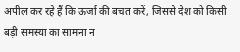अपील कर रहे हैं कि ऊर्जा की बचत करें, जिससे देश को किसी बड़ी समस्या का सामना न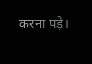करना पड़े।